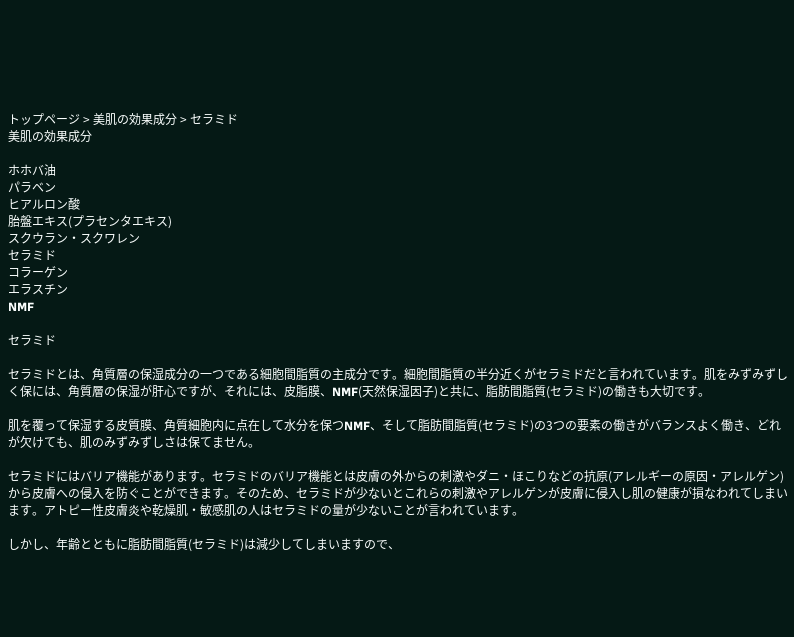トップページ > 美肌の効果成分 > セラミド
美肌の効果成分

ホホバ油
パラベン
ヒアルロン酸
胎盤エキス(プラセンタエキス)
スクウラン・スクワレン
セラミド
コラーゲン
エラスチン
NMF

セラミド

セラミドとは、角質層の保湿成分の一つである細胞間脂質の主成分です。細胞間脂質の半分近くがセラミドだと言われています。肌をみずみずしく保には、角質層の保湿が肝心ですが、それには、皮脂膜、NMF(天然保湿因子)と共に、脂肪間脂質(セラミド)の働きも大切です。

肌を覆って保湿する皮質膜、角質細胞内に点在して水分を保つNMF、そして脂肪間脂質(セラミド)の3つの要素の働きがバランスよく働き、どれが欠けても、肌のみずみずしさは保てません。

セラミドにはバリア機能があります。セラミドのバリア機能とは皮膚の外からの刺激やダニ・ほこりなどの抗原(アレルギーの原因・アレルゲン)から皮膚への侵入を防ぐことができます。そのため、セラミドが少ないとこれらの刺激やアレルゲンが皮膚に侵入し肌の健康が損なわれてしまいます。アトピー性皮膚炎や乾燥肌・敏感肌の人はセラミドの量が少ないことが言われています。

しかし、年齢とともに脂肪間脂質(セラミド)は減少してしまいますので、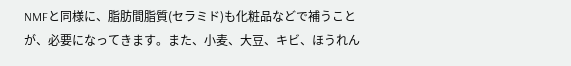NMFと同様に、脂肪間脂質(セラミド)も化粧品などで補うことが、必要になってきます。また、小麦、大豆、キビ、ほうれん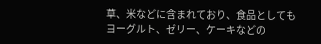草、米などに含まれており、食品としてもヨーグルト、ゼリー、ケーキなどの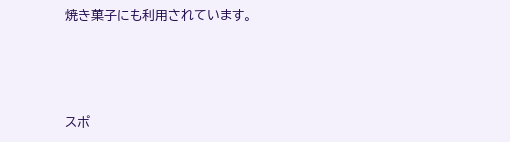焼き菓子にも利用されています。




スポ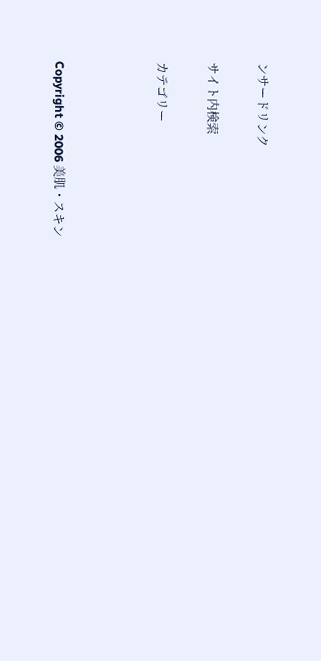ンサードリンク

サイト内検索

カテゴリー



Copyright © 2006 美肌・スキン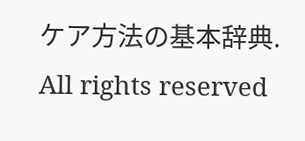ケア方法の基本辞典. All rights reserved